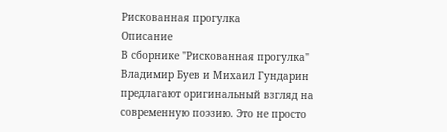Рискованная прогулка
Описание
В сборнике "Рискованная прогулка" Владимир Буев и Михаил Гундарин предлагают оригинальный взгляд на современную поэзию. Это не просто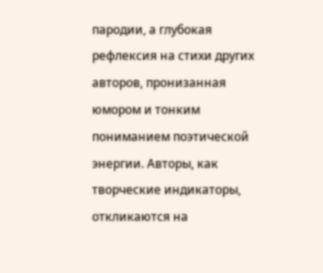пародии, а глубокая рефлексия на стихи других авторов, пронизанная юмором и тонким пониманием поэтической энергии. Авторы, как творческие индикаторы, откликаются на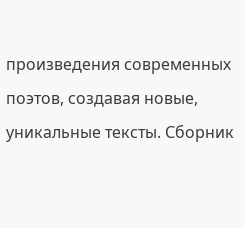произведения современных поэтов, создавая новые, уникальные тексты. Сборник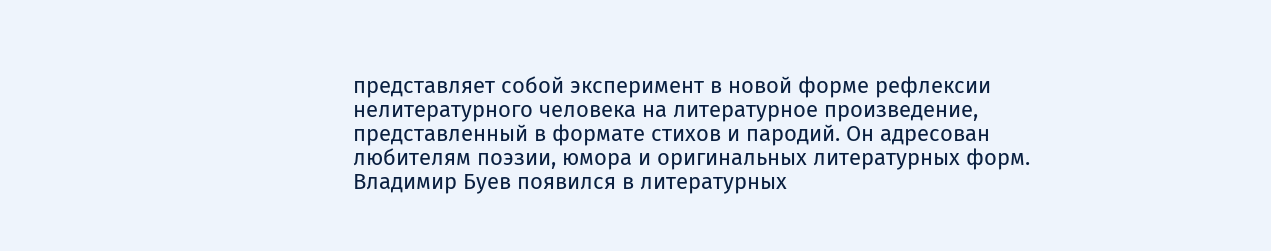представляет собой эксперимент в новой форме рефлексии нелитературного человека на литературное произведение, представленный в формате стихов и пародий. Он адресован любителям поэзии, юмора и оригинальных литературных форм.
Владимир Буев появился в литературных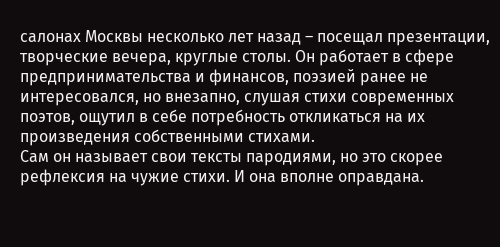салонах Москвы несколько лет назад – посещал презентации, творческие вечера, круглые столы. Он работает в сфере предпринимательства и финансов, поэзией ранее не интересовался, но внезапно, слушая стихи современных поэтов, ощутил в себе потребность откликаться на их произведения собственными стихами.
Сам он называет свои тексты пародиями, но это скорее рефлексия на чужие стихи. И она вполне оправдана.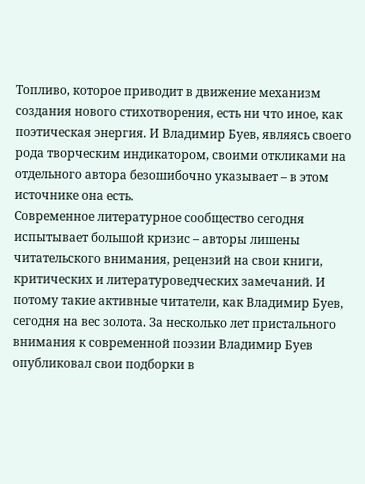Топливо, которое приводит в движение механизм создания нового стихотворения, есть ни что иное, как поэтическая энергия. И Владимир Буев, являясь своего рода творческим индикатором, своими откликами на отдельного автора безошибочно указывает – в этом источнике она есть.
Современное литературное сообщество сегодня испытывает большой кризис – авторы лишены читательского внимания, рецензий на свои книги, критических и литературоведческих замечаний. И потому такие активные читатели, как Владимир Буев, сегодня на вес золота. За несколько лет пристального внимания к современной поэзии Владимир Буев опубликовал свои подборки в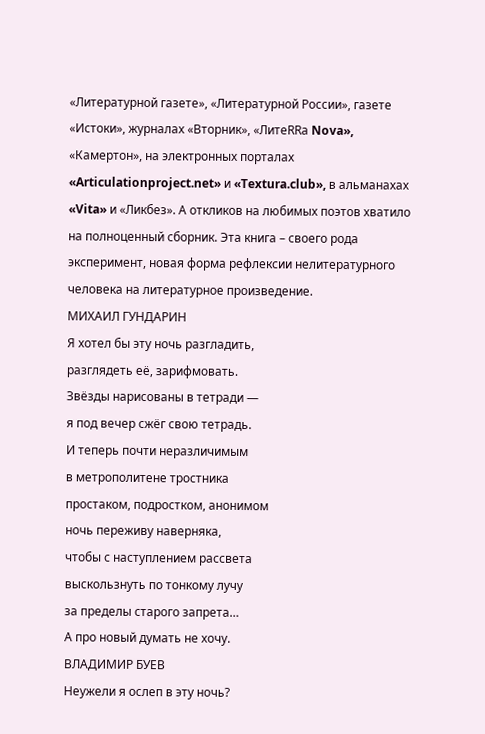«Литературной газете», «Литературной России», газете «Истоки», журналах «Вторник», «ЛитеRRа Nova», «Камертон», на электронных порталах «Articulationproject.net» и «Textura.club», в альманахах «Vita» и «Ликбез». А откликов на любимых поэтов хватило на полноценный сборник. Эта книга – своего рода эксперимент, новая форма рефлексии нелитературного человека на литературное произведение.
МИХАИЛ ГУНДАРИН
Я хотел бы эту ночь разгладить,
разглядеть её, зарифмовать.
Звёзды нарисованы в тетради —
я под вечер сжёг свою тетрадь.
И теперь почти неразличимым
в метрополитене тростника
простаком, подростком, анонимом
ночь переживу наверняка,
чтобы с наступлением рассвета
выскользнуть по тонкому лучу
за пределы старого запрета…
А про новый думать не хочу.
ВЛАДИМИР БУЕВ
Неужели я ослеп в эту ночь?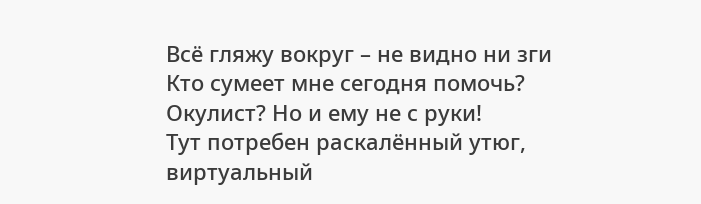Всё гляжу вокруг – не видно ни зги
Кто сумеет мне сегодня помочь?
Окулист? Но и ему не с руки!
Тут потребен раскалённый утюг,
виртуальный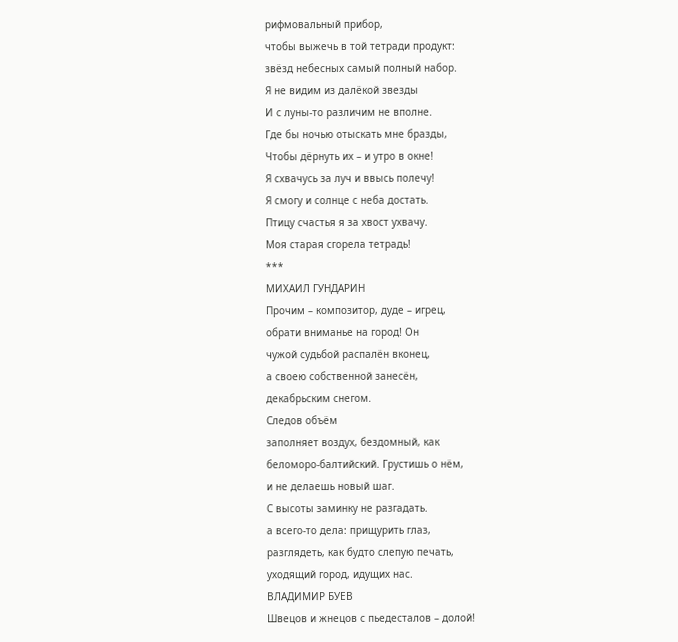рифмовальный прибор,
чтобы выжечь в той тетради продукт:
звёзд небесных самый полный набор.
Я не видим из далёкой звезды
И с луны-то различим не вполне.
Где бы ночью отыскать мне бразды,
Чтобы дёрнуть их – и утро в окне!
Я схвачусь за луч и ввысь полечу!
Я смогу и солнце с неба достать.
Птицу счастья я за хвост ухвачу.
Моя старая сгорела тетрадь!
***
МИХАИЛ ГУНДАРИН
Прочим – композитор, дуде – игрец,
обрати вниманье на город! Он
чужой судьбой распалён вконец,
а своею собственной занесён,
декабрьским снегом.
Следов объём
заполняет воздух, бездомный, как
беломоро-балтийский. Грустишь о нём,
и не делаешь новый шаг.
С высоты заминку не разгадать.
а всего-то дела: прищурить глаз,
разглядеть, как будто слепую печать,
уходящий город, идущих нас.
ВЛАДИМИР БУЕВ
Швецов и жнецов с пьедесталов – долой!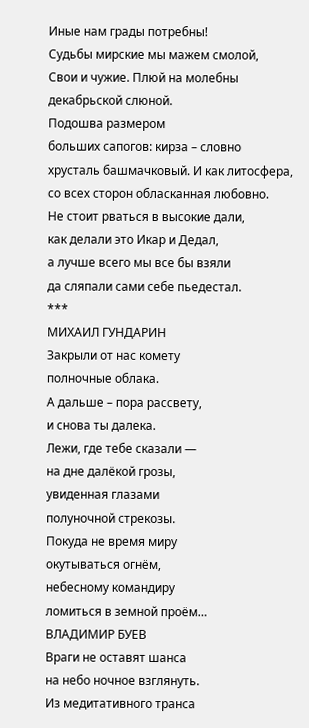Иные нам грады потребны!
Судьбы мирские мы мажем смолой,
Свои и чужие. Плюй на молебны
декабрьской слюной.
Подошва размером
больших сапогов: кирза – словно
хрусталь башмачковый. И как литосфера,
со всех сторон обласканная любовно.
Не стоит рваться в высокие дали,
как делали это Икар и Дедал,
а лучше всего мы все бы взяли
да сляпали сами себе пьедестал.
***
МИХАИЛ ГУНДАРИН
Закрыли от нас комету
полночные облака.
А дальше – пора рассвету,
и снова ты далека.
Лежи, где тебе сказали —
на дне далёкой грозы,
увиденная глазами
полуночной стрекозы.
Покуда не время миру
окутываться огнём,
небесному командиру
ломиться в земной проём…
ВЛАДИМИР БУЕВ
Враги не оставят шанса
на небо ночное взглянуть.
Из медитативного транса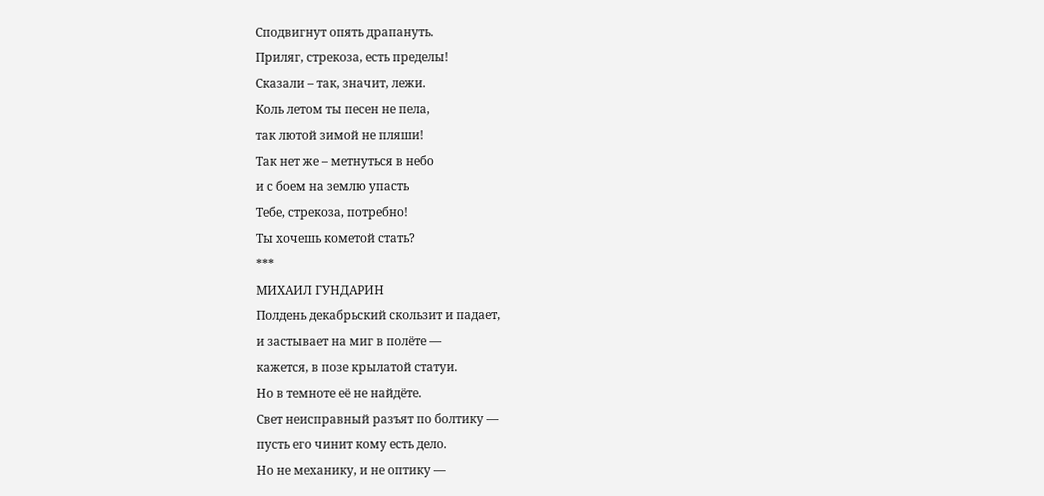Сподвигнут опять драпануть.
Приляг, стрекоза, есть пределы!
Сказали – так, значит, лежи.
Коль летом ты песен не пела,
так лютой зимой не пляши!
Так нет же – метнуться в небо
и с боем на землю упасть
Тебе, стрекоза, потребно!
Ты хочешь кометой стать?
***
МИХАИЛ ГУНДАРИН
Полдень декабрьский скользит и падает,
и застывает на миг в полёте —
кажется, в позе крылатой статуи.
Но в темноте её не найдёте.
Свет неисправный разъят по болтику —
пусть его чинит кому есть дело.
Но не механику, и не оптику —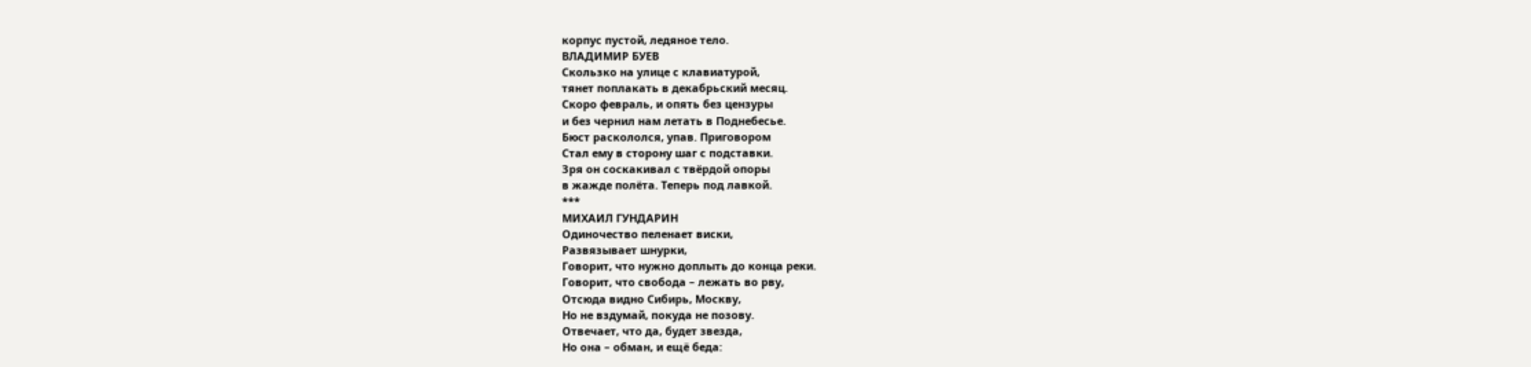корпус пустой, ледяное тело.
ВЛАДИМИР БУЕВ
Скользко на улице с клавиатурой,
тянет поплакать в декабрьский месяц.
Скоро февраль, и опять без цензуры
и без чернил нам летать в Поднебесье.
Бюст раскололся, упав. Приговором
Стал ему в сторону шаг с подставки.
Зря он соскакивал с твёрдой опоры
в жажде полёта. Теперь под лавкой.
***
МИХАИЛ ГУНДАРИН
Одиночество пеленает виски,
Развязывает шнурки,
Говорит, что нужно доплыть до конца реки.
Говорит, что свобода – лежать во рву,
Отсюда видно Сибирь, Москву,
Но не вздумай, покуда не позову.
Отвечает, что да, будет звезда,
Но она – обман, и ещё беда: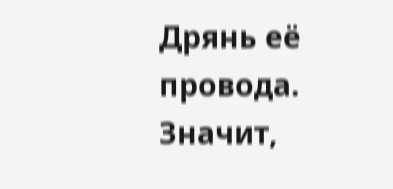Дрянь её провода.
Значит,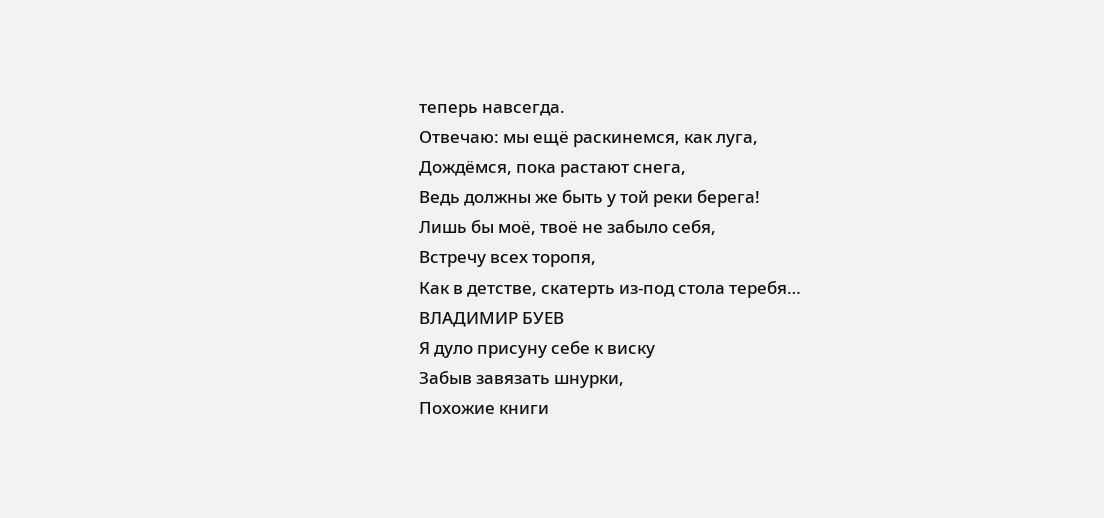теперь навсегда.
Отвечаю: мы ещё раскинемся, как луга,
Дождёмся, пока растают снега,
Ведь должны же быть у той реки берега!
Лишь бы моё, твоё не забыло себя,
Встречу всех торопя,
Как в детстве, скатерть из-под стола теребя…
ВЛАДИМИР БУЕВ
Я дуло присуну себе к виску
Забыв завязать шнурки,
Похожие книги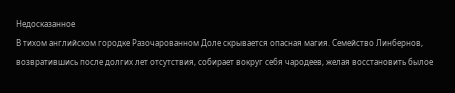Недосказанное
В тихом английском городке Разочарованном Доле скрывается опасная магия. Семейство Линбернов, возвратившись после долгих лет отсутствия, собирает вокруг себя чародеев, желая восстановить былое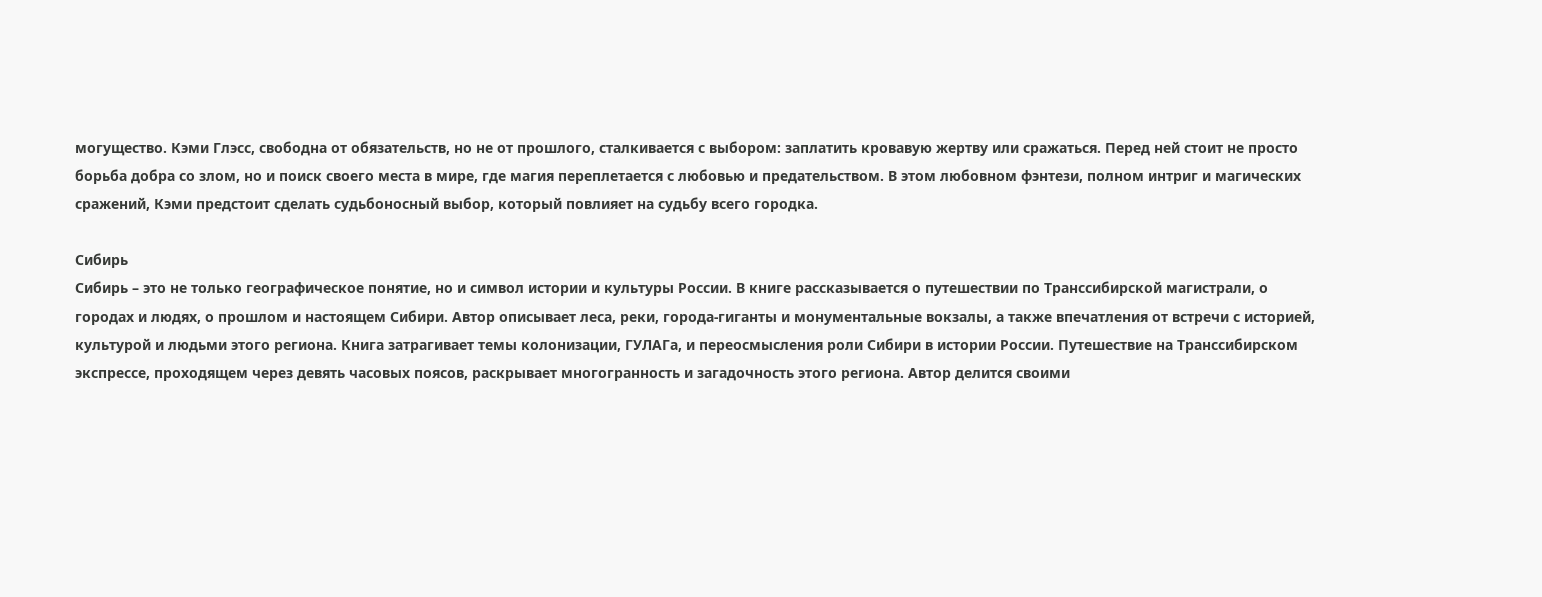могущество. Кэми Глэсс, свободна от обязательств, но не от прошлого, сталкивается с выбором: заплатить кровавую жертву или сражаться. Перед ней стоит не просто борьба добра со злом, но и поиск своего места в мире, где магия переплетается с любовью и предательством. В этом любовном фэнтези, полном интриг и магических сражений, Кэми предстоит сделать судьбоносный выбор, который повлияет на судьбу всего городка.

Сибирь
Сибирь – это не только географическое понятие, но и символ истории и культуры России. В книге рассказывается о путешествии по Транссибирской магистрали, о городах и людях, о прошлом и настоящем Сибири. Автор описывает леса, реки, города-гиганты и монументальные вокзалы, а также впечатления от встречи с историей, культурой и людьми этого региона. Книга затрагивает темы колонизации, ГУЛАГа, и переосмысления роли Сибири в истории России. Путешествие на Транссибирском экспрессе, проходящем через девять часовых поясов, раскрывает многогранность и загадочность этого региона. Автор делится своими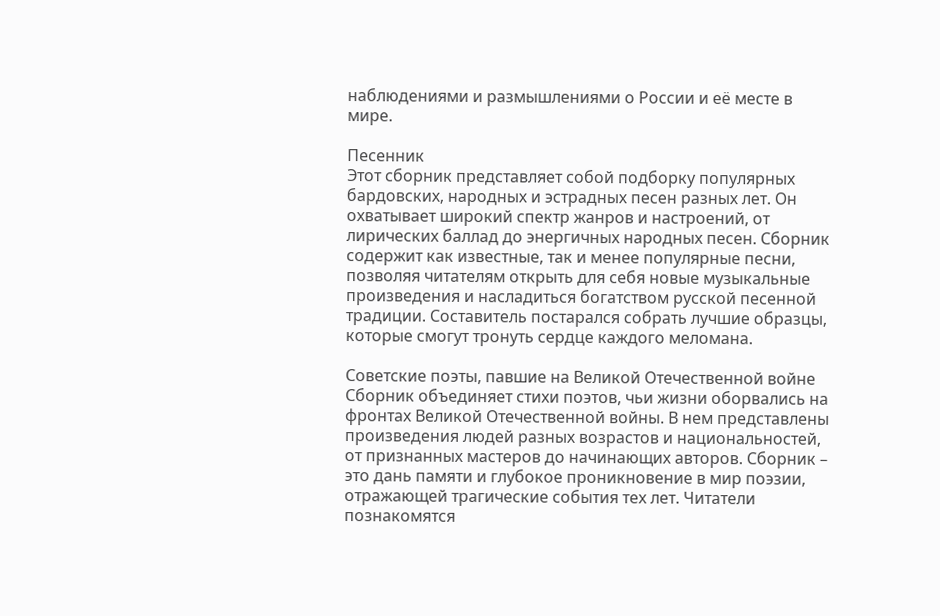наблюдениями и размышлениями о России и её месте в мире.

Песенник
Этот сборник представляет собой подборку популярных бардовских, народных и эстрадных песен разных лет. Он охватывает широкий спектр жанров и настроений, от лирических баллад до энергичных народных песен. Сборник содержит как известные, так и менее популярные песни, позволяя читателям открыть для себя новые музыкальные произведения и насладиться богатством русской песенной традиции. Составитель постарался собрать лучшие образцы, которые смогут тронуть сердце каждого меломана.

Советские поэты, павшие на Великой Отечественной войне
Сборник объединяет стихи поэтов, чьи жизни оборвались на фронтах Великой Отечественной войны. В нем представлены произведения людей разных возрастов и национальностей, от признанных мастеров до начинающих авторов. Сборник – это дань памяти и глубокое проникновение в мир поэзии, отражающей трагические события тех лет. Читатели познакомятся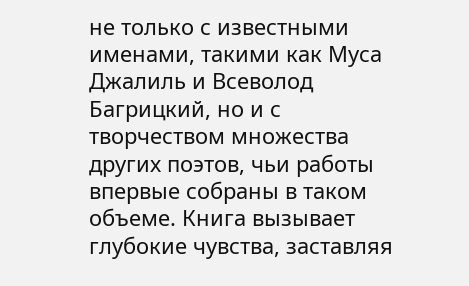не только с известными именами, такими как Муса Джалиль и Всеволод Багрицкий, но и с творчеством множества других поэтов, чьи работы впервые собраны в таком объеме. Книга вызывает глубокие чувства, заставляя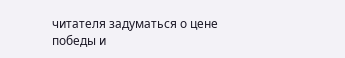читателя задуматься о цене победы и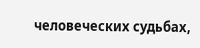человеческих судьбах,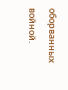оборванных войной.